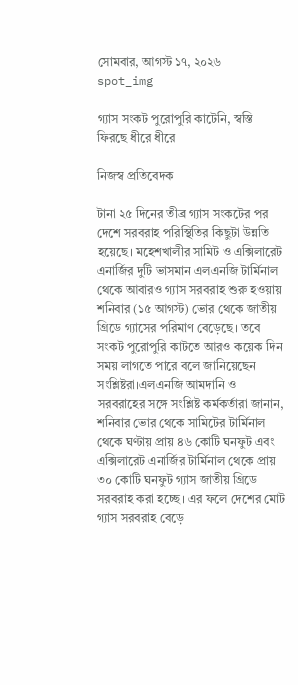সোমবার, আগস্ট ১৭, ২০২৬
spot_img

গ্যাস সংকট পুরোপুরি কাটেনি, স্বস্তি ফিরছে ধীরে ধীরে

নিজস্ব প্রতিবেদক

টানা ২৫ দিনের তীব্র গ্যাস সংকটের পর দেশে সরবরাহ পরিস্থিতির কিছুটা উন্নতি হয়েছে। মহেশখালীর সামিট ও এক্সিলারেট এনার্জির দুটি ভাসমান এলএনজি টার্মিনাল থেকে আবারও গ্যাস সরবরাহ শুরু হওয়ায় শনিবার (১৫ আগস্ট) ভোর থেকে জাতীয় গ্রিডে গ্যাসের পরিমাণ বেড়েছে। তবে সংকট পুরোপুরি কাটতে আরও কয়েক দিন সময় লাগতে পারে বলে জানিয়েছেন সংশ্লিষ্টরা।এলএনজি আমদানি ও সরবরাহের সঙ্গে সংশ্লিষ্ট কর্মকর্তারা জানান, শনিবার ভোর থেকে সামিটের টার্মিনাল থেকে ঘণ্টায় প্রায় ৪৬ কোটি ঘনফুট এবং এক্সিলারেট এনার্জির টার্মিনাল থেকে প্রায় ৩০ কোটি ঘনফুট গ্যাস জাতীয় গ্রিডে সরবরাহ করা হচ্ছে। এর ফলে দেশের মোট গ্যাস সরবরাহ বেড়ে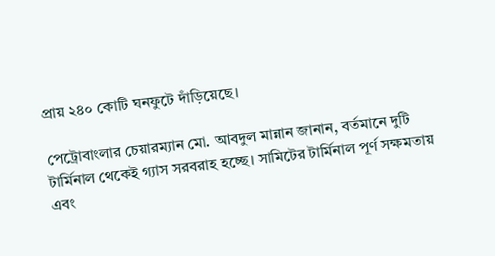প্রায় ২৪০ কোটি ঘনফুটে দাঁড়িয়েছে।

পেট্রোবাংলার চেয়ারম্যান মো. আবদুল মান্নান জানান, বর্তমানে দুটি টার্মিনাল থেকেই গ্যাস সরবরাহ হচ্ছে। সামিটের টার্মিনাল পূর্ণ সক্ষমতায় এবং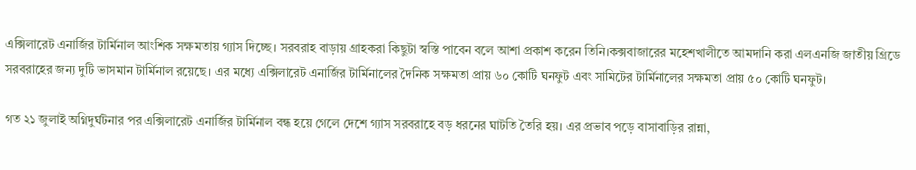এক্সিলারেট এনার্জির টার্মিনাল আংশিক সক্ষমতায় গ্যাস দিচ্ছে। সরবরাহ বাড়ায় গ্রাহকরা কিছুটা স্বস্তি পাবেন বলে আশা প্রকাশ করেন তিনি।কক্সবাজারের মহেশখালীতে আমদানি করা এলএনজি জাতীয় গ্রিডে সরবরাহের জন্য দুটি ভাসমান টার্মিনাল রয়েছে। এর মধ্যে এক্সিলারেট এনার্জির টার্মিনালের দৈনিক সক্ষমতা প্রায় ৬০ কোটি ঘনফুট এবং সামিটের টার্মিনালের সক্ষমতা প্রায় ৫০ কোটি ঘনফুট।

গত ২১ জুলাই অগ্নিদুর্ঘটনার পর এক্সিলারেট এনার্জির টার্মিনাল বন্ধ হয়ে গেলে দেশে গ্যাস সরবরাহে বড় ধরনের ঘাটতি তৈরি হয়। এর প্রভাব পড়ে বাসাবাড়ির রান্না,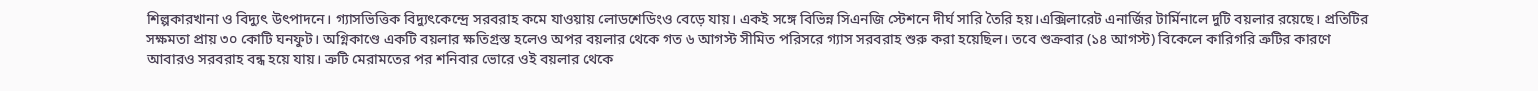শিল্পকারখানা ও বিদ্যুৎ উৎপাদনে। গ্যাসভিত্তিক বিদ্যুৎকেন্দ্রে সরবরাহ কমে যাওয়ায় লোডশেডিংও বেড়ে যায়। একই সঙ্গে বিভিন্ন সিএনজি স্টেশনে দীর্ঘ সারি তৈরি হয়।এক্সিলারেট এনার্জির টার্মিনালে দুটি বয়লার রয়েছে। প্রতিটির সক্ষমতা প্রায় ৩০ কোটি ঘনফুট। অগ্নিকাণ্ডে একটি বয়লার ক্ষতিগ্রস্ত হলেও অপর বয়লার থেকে গত ৬ আগস্ট সীমিত পরিসরে গ্যাস সরবরাহ শুরু করা হয়েছিল। তবে শুক্রবার (১৪ আগস্ট) বিকেলে কারিগরি ত্রুটির কারণে আবারও সরবরাহ বন্ধ হয়ে যায়। ত্রুটি মেরামতের পর শনিবার ভোরে ওই বয়লার থেকে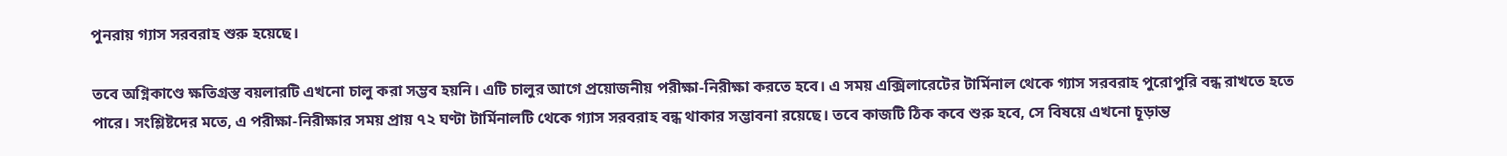পুনরায় গ্যাস সরবরাহ শুরু হয়েছে।

তবে অগ্নিকাণ্ডে ক্ষতিগ্রস্ত বয়লারটি এখনো চালু করা সম্ভব হয়নি। এটি চালুর আগে প্রয়োজনীয় পরীক্ষা-নিরীক্ষা করতে হবে। এ সময় এক্সিলারেটের টার্মিনাল থেকে গ্যাস সরবরাহ পুরোপুরি বন্ধ রাখতে হতে পারে। সংশ্লিষ্টদের মতে, এ পরীক্ষা-নিরীক্ষার সময় প্রায় ৭২ ঘণ্টা টার্মিনালটি থেকে গ্যাস সরবরাহ বন্ধ থাকার সম্ভাবনা রয়েছে। তবে কাজটি ঠিক কবে শুরু হবে, সে বিষয়ে এখনো চূড়ান্ত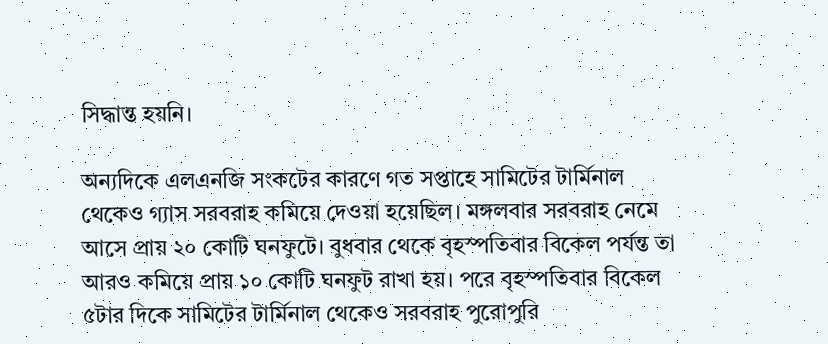সিদ্ধান্ত হয়নি।

অন্যদিকে এলএনজি সংকটের কারণে গত সপ্তাহে সামিটের টার্মিনাল থেকেও গ্যাস সরবরাহ কমিয়ে দেওয়া হয়েছিল। মঙ্গলবার সরবরাহ নেমে আসে প্রায় ২০ কোটি ঘনফুটে। বুধবার থেকে বৃহস্পতিবার বিকেল পর্যন্ত তা আরও কমিয়ে প্রায় ১০ কোটি ঘনফুট রাখা হয়। পরে বৃহস্পতিবার বিকেল ৫টার দিকে সামিটের টার্মিনাল থেকেও সরবরাহ পুরোপুরি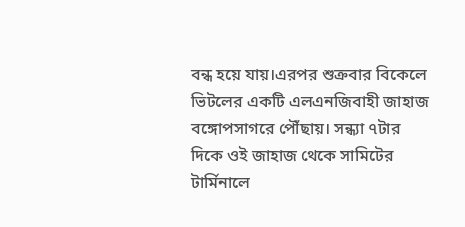বন্ধ হয়ে যায়।এরপর শুক্রবার বিকেলে ভিটলের একটি এলএনজিবাহী জাহাজ বঙ্গোপসাগরে পৌঁছায়। সন্ধ্যা ৭টার দিকে ওই জাহাজ থেকে সামিটের টার্মিনালে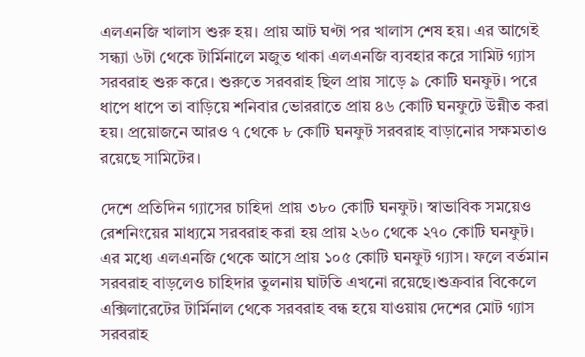এলএনজি খালাস শুরু হয়। প্রায় আট ঘণ্টা পর খালাস শেষ হয়। এর আগেই সন্ধ্যা ৬টা থেকে টার্মিনালে মজুত থাকা এলএনজি ব্যবহার করে সামিট গ্যাস সরবরাহ শুরু করে। শুরুতে সরবরাহ ছিল প্রায় সাড়ে ৯ কোটি ঘনফুট। পরে ধাপে ধাপে তা বাড়িয়ে শনিবার ভোররাতে প্রায় ৪৬ কোটি ঘনফুটে উন্নীত করা হয়। প্রয়োজনে আরও ৭ থেকে ৮ কোটি ঘনফুট সরবরাহ বাড়ানোর সক্ষমতাও রয়েছে সামিটের।

দেশে প্রতিদিন গ্যাসের চাহিদা প্রায় ৩৮০ কোটি ঘনফুট। স্বাভাবিক সময়েও রেশনিংয়ের মাধ্যমে সরবরাহ করা হয় প্রায় ২৬০ থেকে ২৭০ কোটি ঘনফুট। এর মধ্যে এলএনজি থেকে আসে প্রায় ১০৫ কোটি ঘনফুট গ্যাস। ফলে বর্তমান সরবরাহ বাড়লেও চাহিদার তুলনায় ঘাটতি এখনো রয়েছে।শুক্রবার বিকেলে এক্সিলারেটের টার্মিনাল থেকে সরবরাহ বন্ধ হয়ে যাওয়ায় দেশের মোট গ্যাস সরবরাহ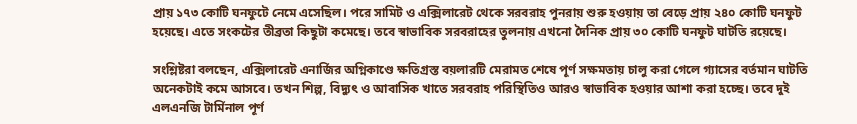প্রায় ১৭৩ কোটি ঘনফুটে নেমে এসেছিল। পরে সামিট ও এক্সিলারেট থেকে সরবরাহ পুনরায় শুরু হওয়ায় তা বেড়ে প্রায় ২৪০ কোটি ঘনফুট হয়েছে। এতে সংকটের তীব্রতা কিছুটা কমেছে। তবে স্বাভাবিক সরবরাহের তুলনায় এখনো দৈনিক প্রায় ৩০ কোটি ঘনফুট ঘাটতি রয়েছে।

সংশ্লিষ্টরা বলছেন, এক্সিলারেট এনার্জির অগ্নিকাণ্ডে ক্ষতিগ্রস্ত বয়লারটি মেরামত শেষে পূর্ণ সক্ষমতায় চালু করা গেলে গ্যাসের বর্তমান ঘাটতি অনেকটাই কমে আসবে। তখন শিল্প, বিদ্যুৎ ও আবাসিক খাতে সরবরাহ পরিস্থিতিও আরও স্বাভাবিক হওয়ার আশা করা হচ্ছে। তবে দুই এলএনজি টার্মিনাল পূর্ণ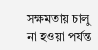সক্ষমতায় চালু না হওয়া পর্যন্ত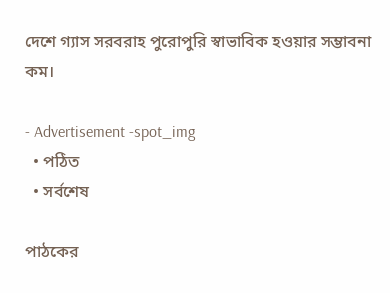দেশে গ্যাস সরবরাহ পুরোপুরি স্বাভাবিক হওয়ার সম্ভাবনা কম।

- Advertisement -spot_img
  • পঠিত
  • সর্বশেষ

পাঠকের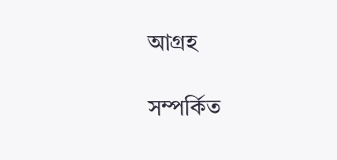আগ্রহ

সম্পর্কিত